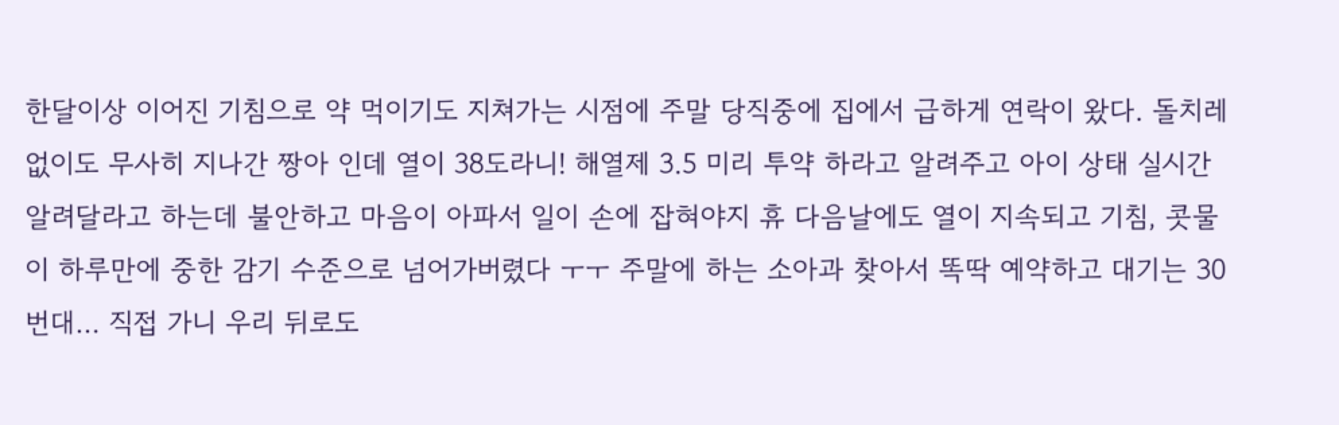한달이상 이어진 기침으로 약 먹이기도 지쳐가는 시점에 주말 당직중에 집에서 급하게 연락이 왔다. 돌치레 없이도 무사히 지나간 짱아 인데 열이 38도라니! 해열제 3.5 미리 투약 하라고 알려주고 아이 상태 실시간 알려달라고 하는데 불안하고 마음이 아파서 일이 손에 잡혀야지 휴 다음날에도 열이 지속되고 기침, 콧물이 하루만에 중한 감기 수준으로 넘어가버렸다 ㅜㅜ 주말에 하는 소아과 찾아서 똑딱 예약하고 대기는 30번대… 직접 가니 우리 뒤로도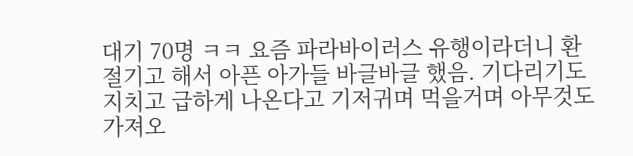대기 70명 ㅋㅋ 요즘 파라바이러스 유행이라더니 환절기고 해서 아픈 아가들 바글바글 했음. 기다리기도 지치고 급하게 나온다고 기저귀며 먹을거며 아무것도 가져오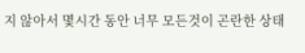지 않아서 몇시간 동안 너무 모든것이 곤란한 상태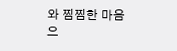와 찜찜한 마음으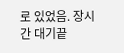로 있었음. 장시간 대기끝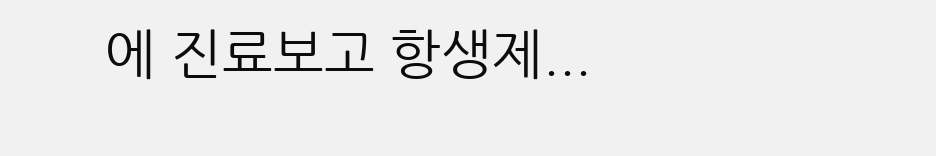에 진료보고 항생제...